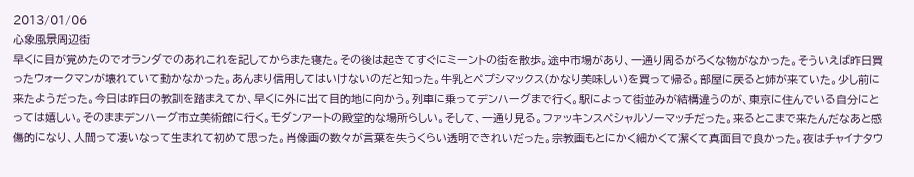2013/01/06
心象風景周辺街
早くに目が覚めたのでオランダでのあれこれを記してからまた寝た。その後は起きてすぐにミーントの街を散歩。途中市場があり、一通り周るがろくな物がなかった。そういえば昨日買ったウォークマンが壊れていて動かなかった。あんまり信用してはいけないのだと知った。牛乳とペプシマックス(かなり美味しい)を買って帰る。部屋に戻ると姉が来ていた。少し前に来たようだった。今日は昨日の教訓を踏まえてか、早くに外に出て目的地に向かう。列車に乗ってデンハーグまで行く。駅によって街並みが結構違うのが、東京に住んでいる自分にとっては嬉しい。そのままデンハーグ市立美術館に行く。モダンアートの殿堂的な場所らしい。そして、一通り見る。ファッキンスペシャルソーマッチだった。来るとこまで来たんだなあと感傷的になり、人間って凄いなって生まれて初めて思った。肖像画の数々が言葉を失うくらい透明できれいだった。宗教画もとにかく細かくて潔くて真面目で良かった。夜はチャイナタウ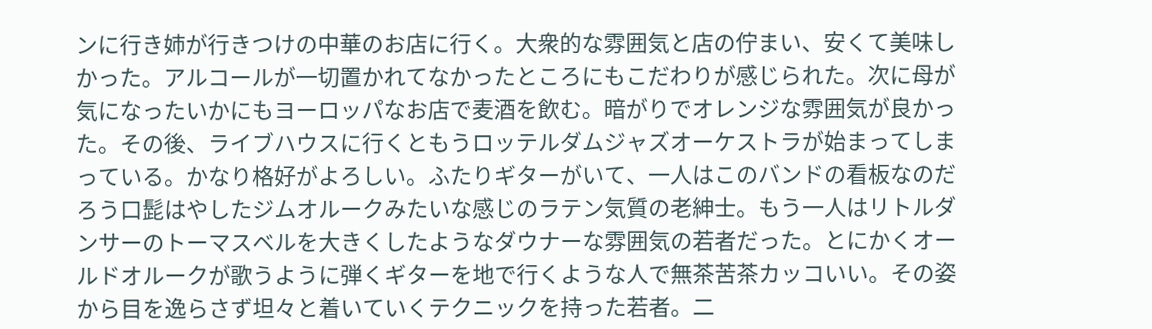ンに行き姉が行きつけの中華のお店に行く。大衆的な雰囲気と店の佇まい、安くて美味しかった。アルコールが一切置かれてなかったところにもこだわりが感じられた。次に母が気になったいかにもヨーロッパなお店で麦酒を飲む。暗がりでオレンジな雰囲気が良かった。その後、ライブハウスに行くともうロッテルダムジャズオーケストラが始まってしまっている。かなり格好がよろしい。ふたりギターがいて、一人はこのバンドの看板なのだろう口髭はやしたジムオルークみたいな感じのラテン気質の老紳士。もう一人はリトルダンサーのトーマスベルを大きくしたようなダウナーな雰囲気の若者だった。とにかくオールドオルークが歌うように弾くギターを地で行くような人で無茶苦茶カッコいい。その姿から目を逸らさず坦々と着いていくテクニックを持った若者。二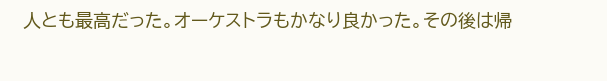人とも最高だった。オーケストラもかなり良かった。その後は帰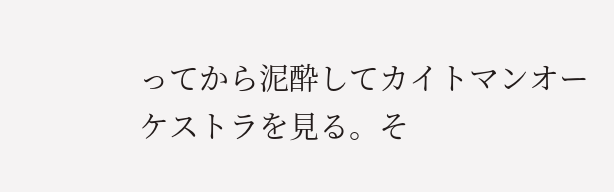ってから泥酔してカイトマンオーケストラを見る。そ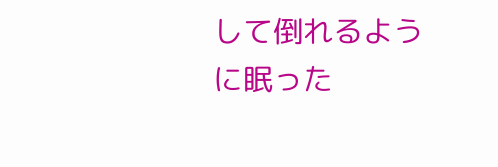して倒れるように眠った